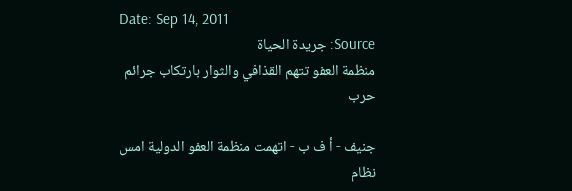Date: Sep 14, 2011
Source: جريدة الحياة
منظمة العفو تتهم القذافي والثوار بارتكاب جرائم حرب

جنيف - أ ف ب - اتهمت منظمة العفو الدولية امس نظام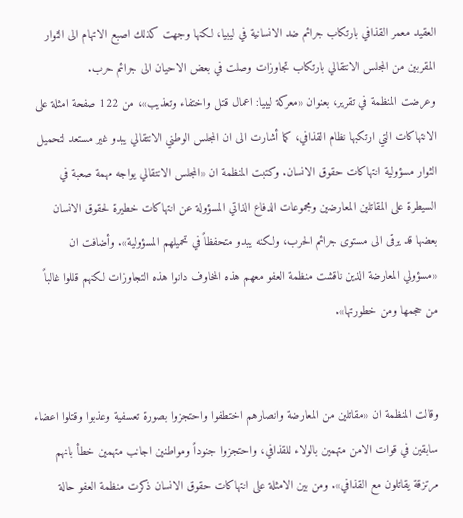العقيد معمر القذافي بارتكاب جرائم ضد الانسانية في ليبيا، لكنها وجهت كذلك اصبع الاتهام الى الثوار المقربين من المجلس الانتقالي بارتكاب تجاوزات وصلت في بعض الاحيان الى جرائم حرب.
وعرضت المنظمة في تقرير، بعنوان «معركة ليبيا: اعمال قتل واختفاء وتعذيب»، من 122 صفحة امثلة على الانتهاكات التي ارتكبها نظام القذافي، كما أشارت الى ان المجلس الوطني الانتقالي يبدو غير مستعد لتحميل الثوار مسؤولية انتهاكات حقوق الانسان. وكتبت المنظمة ان «المجلس الانتقالي يواجه مهمة صعبة في السيطرة على المقاتلين المعارضين ومجموعات الدفاع الذاتي المسؤولة عن انتهاكات خطيرة لحقوق الانسان بعضها قد يرقى الى مستوى جرائم الحرب، ولكنه يبدو متحفظاً في تحميلهم المسؤولية». وأضافت ان «مسؤولي المعارضة الذين ناقشت منظمة العفو معهم هذه المخاوف دانوا هذه التجاوزات لكنهم قللوا غالباً من حجمها ومن خطورتها».


وقالت المنظمة ان «مقاتلين من المعارضة وانصارهم اختطفوا واحتجزوا بصورة تعسفية وعذبوا وقتلوا اعضاء سابقين في قوات الامن متهمين بالولاء للقذافي، واحتجزوا جنوداً ومواطنين اجانب متهمين خطأ بانهم مرتزقة يقاتلون مع القذافي». ومن بين الامثلة على انتهاكات حقوق الانسان ذكرت منظمة العفو حالة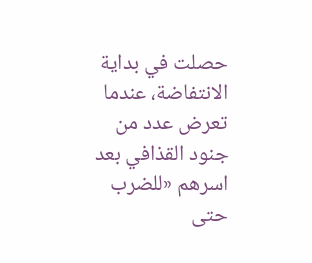حصلت في بداية الانتفاضة، عندما تعرض عدد من جنود القذافي بعد اسرهم «للضرب حتى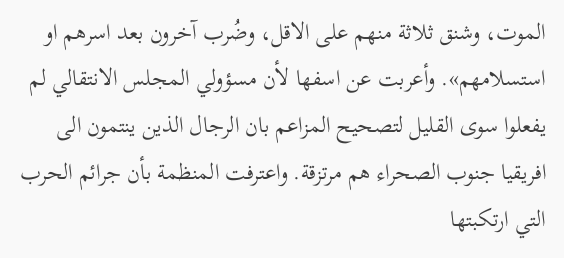الموت، وشنق ثلاثة منهم على الاقل، وضُرب آخرون بعد اسرهم او استسلامهم». وأعربت عن اسفها لأن مسؤولي المجلس الانتقالي لم يفعلوا سوى القليل لتصحيح المزاعم بان الرجال الذين ينتمون الى افريقيا جنوب الصحراء هم مرتزقة. واعترفت المنظمة بأن جرائم الحرب التي ارتكبتها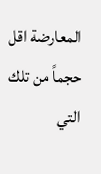المعارضة اقل حجماً من تلك التي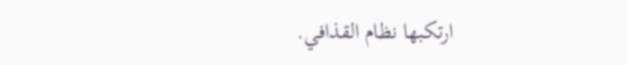ارتكبها نظام القذافي.